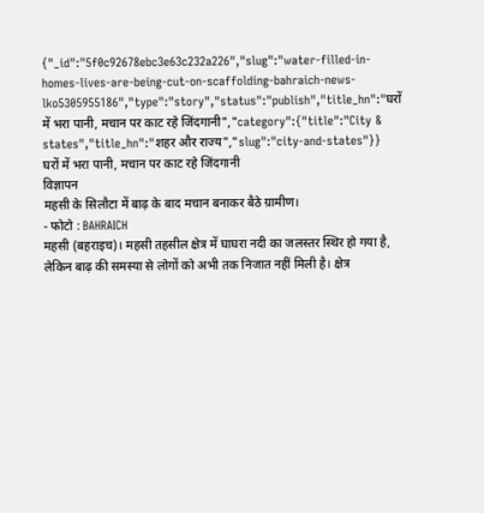{"_id":"5f0c92678ebc3e63c232a226","slug":"water-filled-in-homes-lives-are-being-cut-on-scaffolding-bahraich-news-lko5305955186","type":"story","status":"publish","title_hn":"घरों में भरा पानी, मचान पर काट रहे जिंदगानी","category":{"title":"City & states","title_hn":"शहर और राज्य","slug":"city-and-states"}}
घरों में भरा पानी, मचान पर काट रहे जिंदगानी
विज्ञापन
महसी के सिलौटा में बाढ़ के बाद मचान बनाकर बैठे ग्रामीण।
- फोटो : BAHRAICH
महसी (बहराइच)। महसी तहसील क्षेत्र में घाघरा नदी का जलस्तर स्थिर हो गया है, लेकिन बाढ़ की समस्या से लोगों को अभी तक निजात नहीं मिली है। क्षेत्र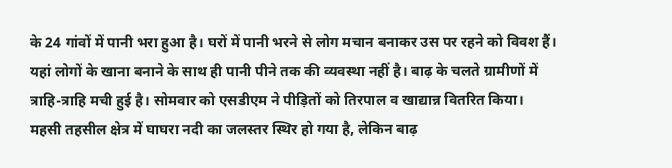के 24 गांवों में पानी भरा हुआ है। घरों में पानी भरने से लोग मचान बनाकर उस पर रहने को विवश हैं। यहां लोगों के खाना बनाने के साथ ही पानी पीने तक की व्यवस्था नहीं है। बाढ़ के चलते ग्रामीणों में त्राहि-त्राहि मची हुई है। सोमवार को एसडीएम ने पीड़ितों को तिरपाल व खाद्यान्न वितरित किया।
महसी तहसील क्षेत्र में घाघरा नदी का जलस्तर स्थिर हो गया है, लेकिन बाढ़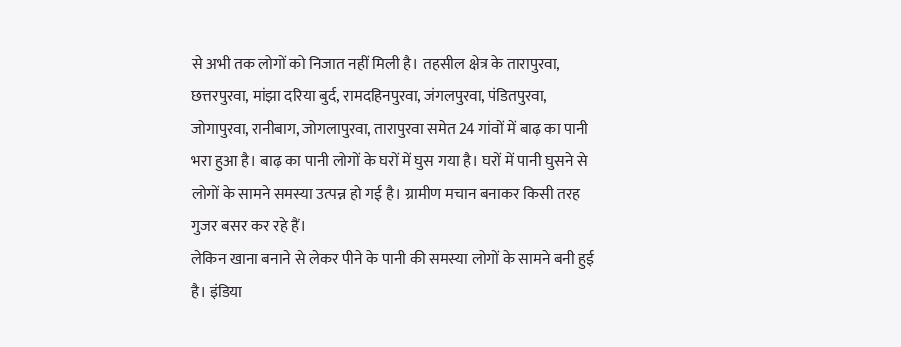से अभी तक लोगों को निजात नहीं मिली है। तहसील क्षेत्र के तारापुरवा, छत्तरपुरवा, मांझा दरिया बुर्द, रामदहिनपुरवा, जंगलपुरवा, पंडितपुरवा, जोगापुरवा, रानीबाग, जोगलापुरवा, तारापुरवा समेत 24 गांवों में बाढ़ का पानी भरा हुआ है। बाढ़ का पानी लोगों के घरों में घुस गया है। घरों में पानी घुसने से लोगों के सामने समस्या उत्पन्न हो गई है। ग्रामीण मचान बनाकर किसी तरह गुजर बसर कर रहे हैं।
लेकिन खाना बनाने से लेकर पीने के पानी की समस्या लोगों के सामने बनी हुई है। इंडिया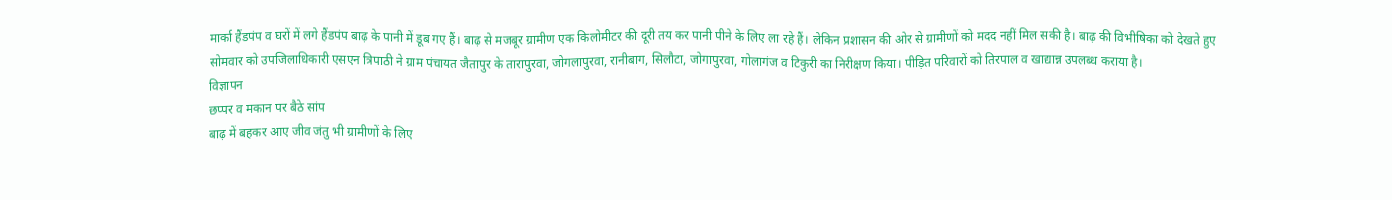मार्का हैंडपंप व घरों में लगे हैंडपंप बाढ़ के पानी में डूब गए हैं। बाढ़ से मजबूर ग्रामीण एक किलोमीटर की दूरी तय कर पानी पीने के लिए ला रहे हैं। लेकिन प्रशासन की ओर से ग्रामीणों को मदद नहीं मिल सकी है। बाढ़ की विभीषिका को देखते हुए सोमवार को उपजिलाधिकारी एसएन त्रिपाठी ने ग्राम पंचायत जैतापुर के तारापुरवा, जोगलापुरवा, रानीबाग, सिलौटा, जोगापुरवा, गोलागंज व टिकुरी का निरीक्षण किया। पीड़ित परिवारों को तिरपाल व खाद्यान्न उपलब्ध कराया है।
विज्ञापन
छप्पर व मकान पर बैठे सांप
बाढ़ में बहकर आए जीव जंतु भी ग्रामीणों के लिए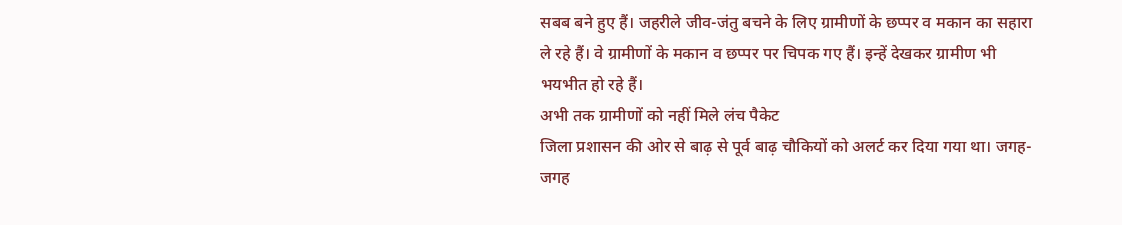सबब बने हुए हैं। जहरीले जीव-जंतु बचने के लिए ग्रामीणों के छप्पर व मकान का सहारा ले रहे हैं। वे ग्रामीणों के मकान व छप्पर पर चिपक गए हैं। इन्हें देखकर ग्रामीण भी भयभीत हो रहे हैं।
अभी तक ग्रामीणों को नहीं मिले लंच पैकेट
जिला प्रशासन की ओर से बाढ़ से पूर्व बाढ़ चौकियों को अलर्ट कर दिया गया था। जगह-जगह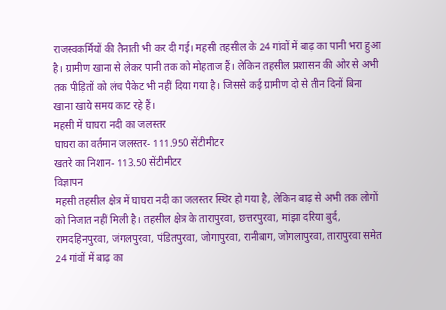राजस्वकर्मियों की तैनाती भी कर दी गई। महसी तहसील के 24 गांवों में बाढ़ का पानी भरा हुआ है। ग्रामीण खाना से लेकर पानी तक को मोहताज हैं। लेकिन तहसील प्रशासन की ओर से अभी तक पीड़ितों को लंच पैकेट भी नहीं दिया गया है। जिससे कई ग्रामीण दो से तीन दिनों बिना खाना खाये समय काट रहे हैं।
महसी में घाघरा नदी का जलस्तर
घाघरा का वर्तमान जलस्तर- 111.950 सेंटीमीटर
खतरे का निशान- 113.50 सेंटीमीटर
विज्ञापन
महसी तहसील क्षेत्र में घाघरा नदी का जलस्तर स्थिर हो गया है, लेकिन बाढ़ से अभी तक लोगों को निजात नहीं मिली है। तहसील क्षेत्र के तारापुरवा, छत्तरपुरवा, मांझा दरिया बुर्द, रामदहिनपुरवा, जंगलपुरवा, पंडितपुरवा, जोगापुरवा, रानीबाग, जोगलापुरवा, तारापुरवा समेत 24 गांवों में बाढ़ का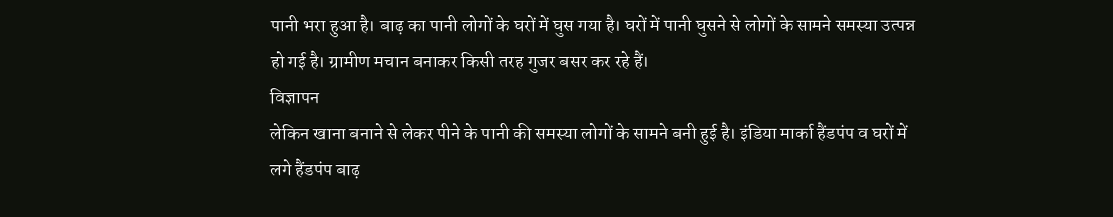पानी भरा हुआ है। बाढ़ का पानी लोगों के घरों में घुस गया है। घरों में पानी घुसने से लोगों के सामने समस्या उत्पन्न हो गई है। ग्रामीण मचान बनाकर किसी तरह गुजर बसर कर रहे हैं।
विज्ञापन
लेकिन खाना बनाने से लेकर पीने के पानी की समस्या लोगों के सामने बनी हुई है। इंडिया मार्का हैंडपंप व घरों में लगे हैंडपंप बाढ़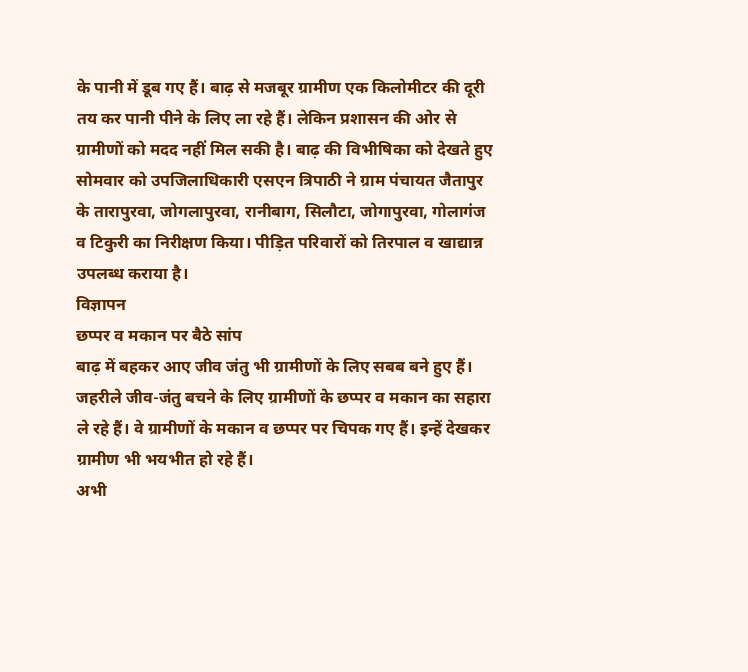के पानी में डूब गए हैं। बाढ़ से मजबूर ग्रामीण एक किलोमीटर की दूरी तय कर पानी पीने के लिए ला रहे हैं। लेकिन प्रशासन की ओर से ग्रामीणों को मदद नहीं मिल सकी है। बाढ़ की विभीषिका को देखते हुए सोमवार को उपजिलाधिकारी एसएन त्रिपाठी ने ग्राम पंचायत जैतापुर के तारापुरवा, जोगलापुरवा, रानीबाग, सिलौटा, जोगापुरवा, गोलागंज व टिकुरी का निरीक्षण किया। पीड़ित परिवारों को तिरपाल व खाद्यान्न उपलब्ध कराया है।
विज्ञापन
छप्पर व मकान पर बैठे सांप
बाढ़ में बहकर आए जीव जंतु भी ग्रामीणों के लिए सबब बने हुए हैं। जहरीले जीव-जंतु बचने के लिए ग्रामीणों के छप्पर व मकान का सहारा ले रहे हैं। वे ग्रामीणों के मकान व छप्पर पर चिपक गए हैं। इन्हें देखकर ग्रामीण भी भयभीत हो रहे हैं।
अभी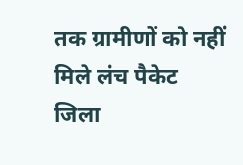तक ग्रामीणों को नहीं मिले लंच पैकेट
जिला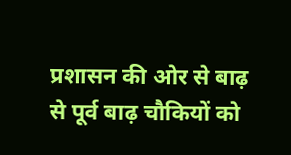प्रशासन की ओर से बाढ़ से पूर्व बाढ़ चौकियों को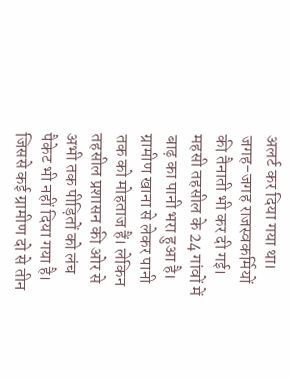अलर्ट कर दिया गया था। जगह-जगह राजस्वकर्मियों की तैनाती भी कर दी गई। महसी तहसील के 24 गांवों में बाढ़ का पानी भरा हुआ है। ग्रामीण खाना से लेकर पानी तक को मोहताज हैं। लेकिन तहसील प्रशासन की ओर से अभी तक पीड़ितों को लंच पैकेट भी नहीं दिया गया है। जिससे कई ग्रामीण दो से तीन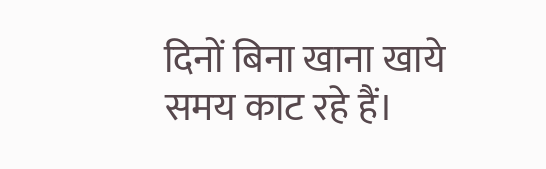दिनों बिना खाना खाये समय काट रहे हैं।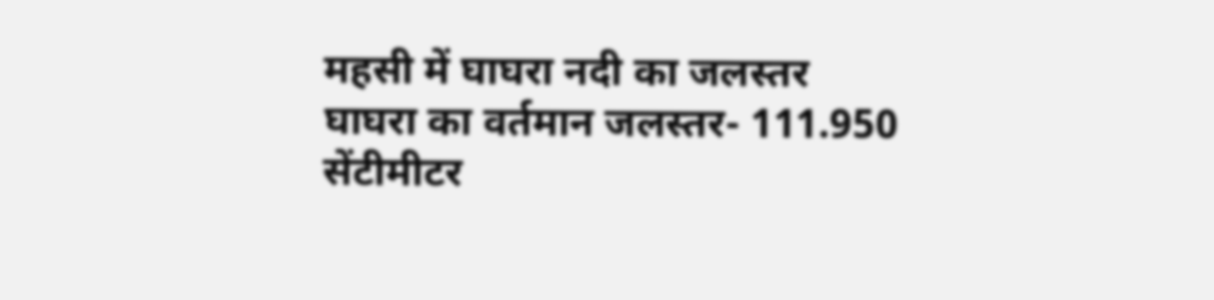महसी में घाघरा नदी का जलस्तर
घाघरा का वर्तमान जलस्तर- 111.950 सेंटीमीटर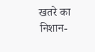खतरे का निशान-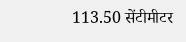113.50 सेंटीमीटर